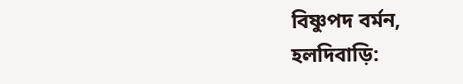বিষ্ণুপদ বর্মন, হলদিবাড়ি: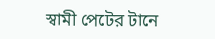স্বামী পেটের টানে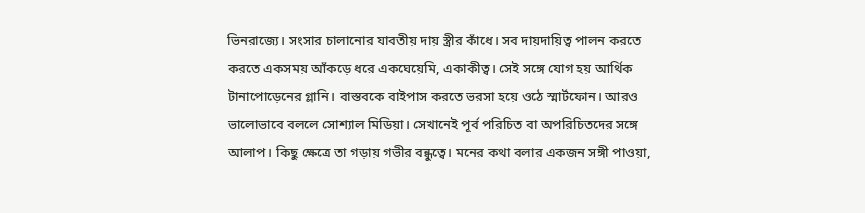ভিনরাজ্যে। সংসার চালানোর যাবতীয় দায় স্ত্রীর কাঁধে। সব দায়দায়িত্ব পালন করতে করতে একসময় আঁকড়ে ধরে একঘেয়েমি, একাকীত্ব। সেই সঙ্গে যোগ হয় আর্থিক টানাপোড়েনের গ্লানি। বাস্তবকে বাইপাস করতে ভরসা হয়ে ওঠে স্মার্টফোন। আরও ভালোভাবে বললে সোশ্যাল মিডিয়া। সেখানেই পূর্ব পরিচিত বা অপরিচিতদের সঙ্গে আলাপ। কিছু ক্ষেত্রে তা গড়ায় গভীর বন্ধুত্বে। মনের কথা বলার একজন সঙ্গী পাওয়া,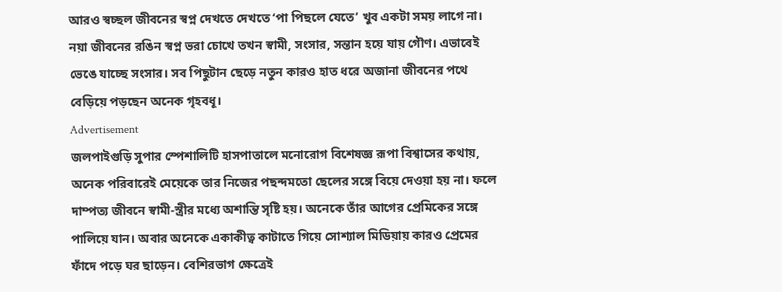আরও স্বচ্ছল জীবনের স্বপ্ন দেখতে দেখতে ‘পা পিছলে যেতে’ খুব একটা সময় লাগে না। নয়া জীবনের রঙিন স্বপ্ন ভরা চোখে তখন স্বামী, সংসার, সন্তান হয়ে যায় গৌণ। এভাবেই ভেঙে যাচ্ছে সংসার। সব পিছুটান ছেড়ে নতুন কারও হাত ধরে অজানা জীবনের পথে বেড়িয়ে পড়ছেন অনেক গৃহবধূ।
Advertisement
জলপাইগুড়ি সুপার স্পেশালিটি হাসপাতালে মনোরোগ বিশেষজ্ঞ রূপা বিশ্বাসের কথায়, অনেক পরিবারেই মেয়েকে তার নিজের পছন্দমতো ছেলের সঙ্গে বিয়ে দেওয়া হয় না। ফলে দাম্পত্য জীবনে স্বামী-স্ত্রীর মধ্যে অশান্তি সৃষ্টি হয়। অনেকে তাঁর আগের প্রেমিকের সঙ্গে পালিয়ে যান। অবার অনেকে একাকীত্ব কাটাতে গিয়ে সোশ্যাল মিডিয়ায় কারও প্রেমের ফাঁদে পড়ে ঘর ছাড়েন। বেশিরভাগ ক্ষেত্রেই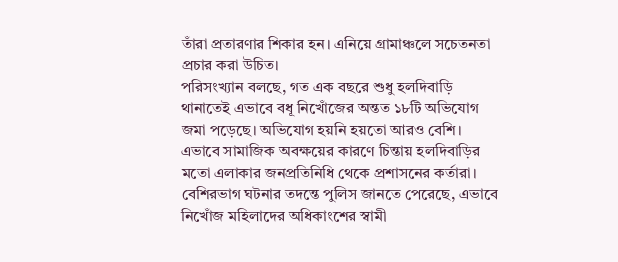তাঁরা প্রতারণার শিকার হন। এনিয়ে গ্রামাঞ্চলে সচেতনতা প্রচার করা উচিত।
পরিসংখ্যান বলছে, গত এক বছরে শুধু হলদিবাড়ি থানাতেই এভাবে বধূ নিখোঁজের অন্তত ১৮টি অভিযোগ জমা পড়েছে। অভিযোগ হয়নি হয়তো আরও বেশি। এভাবে সামাজিক অবক্ষয়ের কারণে চিন্তায় হলদিবাড়ির মতো এলাকার জনপ্রতিনিধি থেকে প্রশাসনের কর্তারা।
বেশিরভাগ ঘটনার তদন্তে পুলিস জানতে পেরেছে, এভাবে নিখোঁজ মহিলাদের অধিকাংশের স্বামী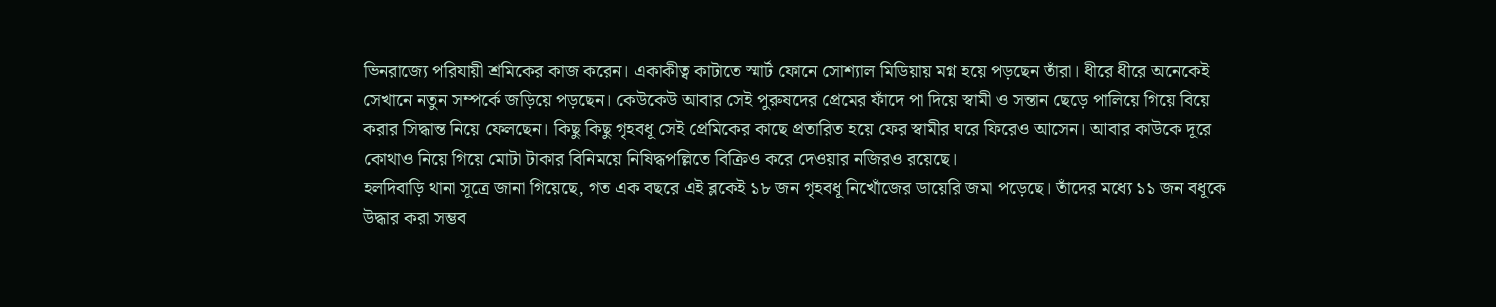ভিনরাজ্যে পরিযায়ী শ্রমিকের কাজ করেন। একাকীত্ব কাটাতে স্মার্ট ফোনে সোশ্যাল মিডিয়ায় মগ্ন হয়ে পড়ছেন তাঁরা। ধীরে ধীরে অনেকেই সেখানে নতুন সম্পর্কে জড়িয়ে পড়ছেন। কেউকেউ আবার সেই পুরুষদের প্রেমের ফাঁদে পা দিয়ে স্বামী ও সন্তান ছেড়ে পালিয়ে গিয়ে বিয়ে করার সিদ্ধান্ত নিয়ে ফেলছেন। কিছু কিছু গৃহবধূ সেই প্রেমিকের কাছে প্রতারিত হয়ে ফের স্বামীর ঘরে ফিরেও আসেন। আবার কাউকে দূরে কোথাও নিয়ে গিয়ে মোটা টাকার বিনিময়ে নিষিদ্ধপল্লিতে বিক্রিও করে দেওয়ার নজিরও রয়েছে।
হলদিবাড়ি থানা সূত্রে জানা গিয়েছে, গত এক বছরে এই ব্লকেই ১৮ জন গৃহবধূ নিখোঁজের ডায়েরি জমা পড়েছে। তাঁদের মধ্যে ১১ জন বধূকে উদ্ধার করা সম্ভব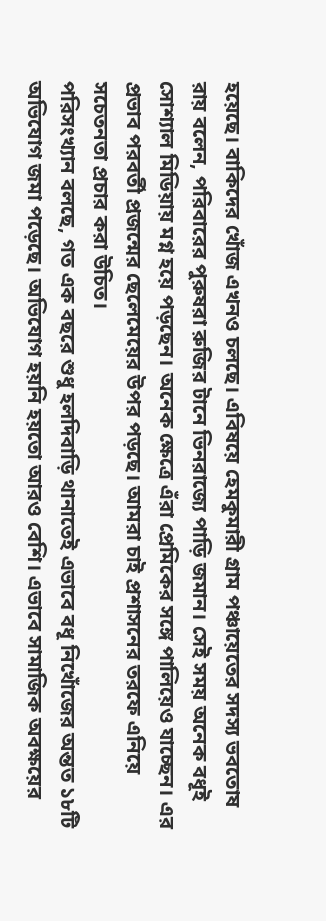হয়েছে। বাকিদের খোঁজ এখনও চলছে। এবিষয়ে হেমকুমারী গ্ৰাম পঞ্চায়েতের সদস্য ভবতোষ রায় বলেন, পরিবারের পুরুষরা রুজির টানে ভিনরাজ্যে পাড়ি জমান। সেই সময় অনেক বধূই সোশ্যাল মিডিয়ায় মগ্ন হয়ে পড়ছেন। অনেক ক্ষেত্রে এঁরা প্রেমিকের সঙ্গে পালিয়েও যাচ্ছেন। এর প্রভাব পরবর্তী প্রজন্মের ছেলেমেয়ের উপর পড়ছে। আমরা চাই প্রশাসনের তরফে এনিয়ে সচেতনতা প্রচার করা উচিত।
পরিসংখ্যান বলছে, গত এক বছরে শুধু হলদিবাড়ি থানাতেই এভাবে বধূ নিখোঁজের অন্তত ১৮টি অভিযোগ জমা পড়েছে। অভিযোগ হয়নি হয়তো আরও বেশি। এভাবে সামাজিক অবক্ষয়ের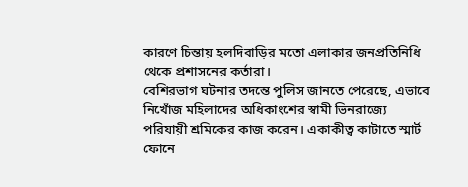কারণে চিন্তায় হলদিবাড়ির মতো এলাকার জনপ্রতিনিধি থেকে প্রশাসনের কর্তারা।
বেশিরভাগ ঘটনার তদন্তে পুলিস জানতে পেরেছে, এভাবে নিখোঁজ মহিলাদের অধিকাংশের স্বামী ভিনরাজ্যে পরিযায়ী শ্রমিকের কাজ করেন। একাকীত্ব কাটাতে স্মার্ট ফোনে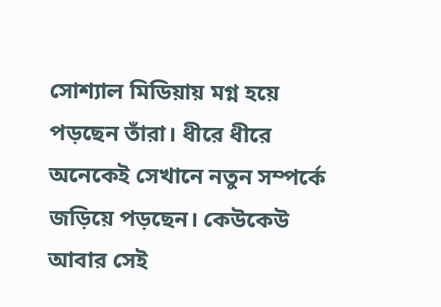সোশ্যাল মিডিয়ায় মগ্ন হয়ে পড়ছেন তাঁরা। ধীরে ধীরে অনেকেই সেখানে নতুন সম্পর্কে জড়িয়ে পড়ছেন। কেউকেউ আবার সেই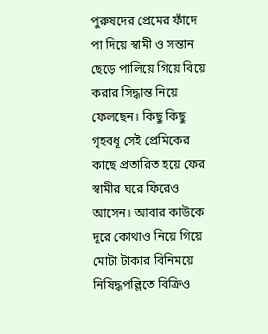পুরুষদের প্রেমের ফাঁদে পা দিয়ে স্বামী ও সন্তান ছেড়ে পালিয়ে গিয়ে বিয়ে করার সিদ্ধান্ত নিয়ে ফেলছেন। কিছু কিছু গৃহবধূ সেই প্রেমিকের কাছে প্রতারিত হয়ে ফের স্বামীর ঘরে ফিরেও আসেন। আবার কাউকে দূরে কোথাও নিয়ে গিয়ে মোটা টাকার বিনিময়ে নিষিদ্ধপল্লিতে বিক্রিও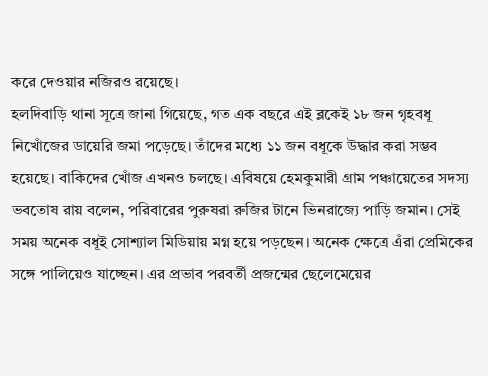করে দেওয়ার নজিরও রয়েছে।
হলদিবাড়ি থানা সূত্রে জানা গিয়েছে, গত এক বছরে এই ব্লকেই ১৮ জন গৃহবধূ নিখোঁজের ডায়েরি জমা পড়েছে। তাঁদের মধ্যে ১১ জন বধূকে উদ্ধার করা সম্ভব হয়েছে। বাকিদের খোঁজ এখনও চলছে। এবিষয়ে হেমকুমারী গ্ৰাম পঞ্চায়েতের সদস্য ভবতোষ রায় বলেন, পরিবারের পুরুষরা রুজির টানে ভিনরাজ্যে পাড়ি জমান। সেই সময় অনেক বধূই সোশ্যাল মিডিয়ায় মগ্ন হয়ে পড়ছেন। অনেক ক্ষেত্রে এঁরা প্রেমিকের সঙ্গে পালিয়েও যাচ্ছেন। এর প্রভাব পরবর্তী প্রজন্মের ছেলেমেয়ের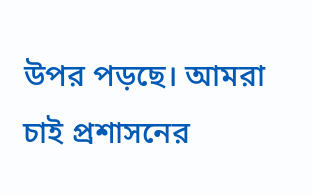উপর পড়ছে। আমরা চাই প্রশাসনের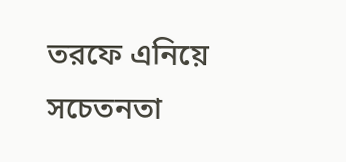তরফে এনিয়ে সচেতনতা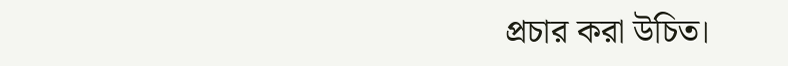প্রচার করা উচিত।